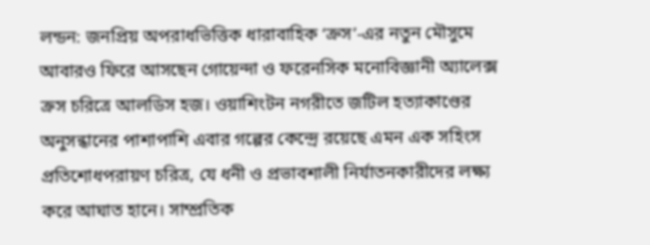লন্ডন: জনপ্রিয় অপরাধভিত্তিক ধারাবাহিক ‘ক্রস’-এর নতুন মৌসুমে আবারও ফিরে আসছেন গোয়েন্দা ও ফরেনসিক মনোবিজ্ঞানী অ্যালেক্স ক্রস চরিত্রে আলডিস হজ। ওয়াশিংটন নগরীতে জটিল হত্যাকাণ্ডের অনুসন্ধানের পাশাপাশি এবার গল্পের কেন্দ্রে রয়েছে এমন এক সহিংস প্রতিশোধপরায়ণ চরিত্র, যে ধনী ও প্রভাবশালী নির্যাতনকারীদের লক্ষ্য করে আঘাত হানে। সাম্প্রতিক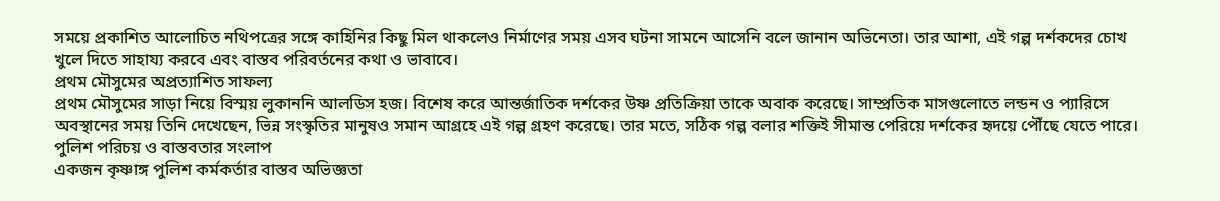সময়ে প্রকাশিত আলোচিত নথিপত্রের সঙ্গে কাহিনির কিছু মিল থাকলেও নির্মাণের সময় এসব ঘটনা সামনে আসেনি বলে জানান অভিনেতা। তার আশা, এই গল্প দর্শকদের চোখ খুলে দিতে সাহায্য করবে এবং বাস্তব পরিবর্তনের কথা ও ভাবাবে।
প্রথম মৌসুমের অপ্রত্যাশিত সাফল্য
প্রথম মৌসুমের সাড়া নিয়ে বিস্ময় লুকাননি আলডিস হজ। বিশেষ করে আন্তর্জাতিক দর্শকের উষ্ণ প্রতিক্রিয়া তাকে অবাক করেছে। সাম্প্রতিক মাসগুলোতে লন্ডন ও প্যারিসে অবস্থানের সময় তিনি দেখেছেন, ভিন্ন সংস্কৃতির মানুষও সমান আগ্রহে এই গল্প গ্রহণ করেছে। তার মতে, সঠিক গল্প বলার শক্তিই সীমান্ত পেরিয়ে দর্শকের হৃদয়ে পৌঁছে যেতে পারে।
পুলিশ পরিচয় ও বাস্তবতার সংলাপ
একজন কৃষ্ণাঙ্গ পুলিশ কর্মকর্তার বাস্তব অভিজ্ঞতা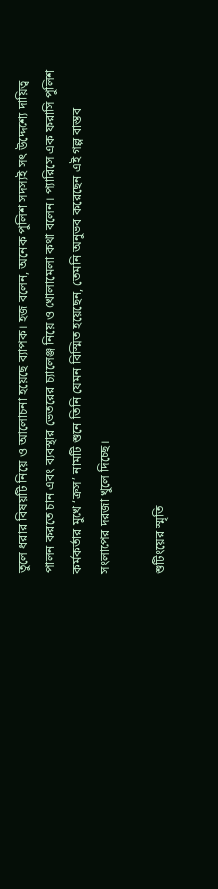তুলে ধরার বিষয়টি নিয়ে ও আলোচনা হয়েছে ব্যাপক। হজ বলেন, অনেক পুলিশ সদস্যই সৎ উদ্দেশ্যে দায়িত্ব পালন করতে চান এবং ব্যবস্থার ভেতরের চ্যালেঞ্জ নিয়ে ও খোলামেলা কথা বলেন। প্যারিসে এক ফরাসি পুলিশ কর্মকর্তার মুখে ‘ক্রস’ নামটি শুনে তিনি যেমন বিস্মিত হয়েছেন, তেমনি অনুভব করেছেন এই গল্প বাস্তব সংলাপের দরজা খুলে দিচ্ছে।

শুটিংয়ের স্মৃতি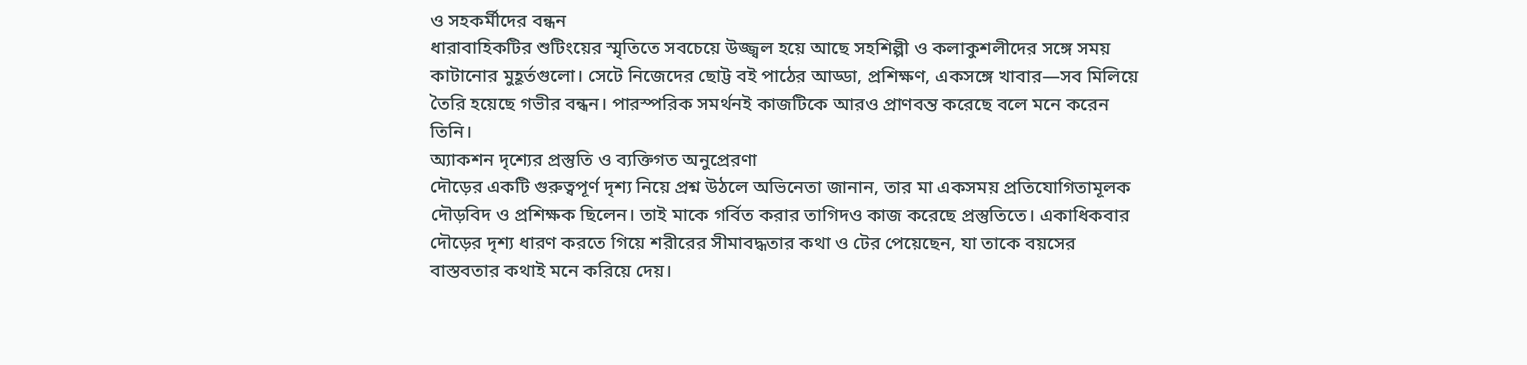ও সহকর্মীদের বন্ধন
ধারাবাহিকটির শুটিংয়ের স্মৃতিতে সবচেয়ে উজ্জ্বল হয়ে আছে সহশিল্পী ও কলাকুশলীদের সঙ্গে সময় কাটানোর মুহূর্তগুলো। সেটে নিজেদের ছোট্ট বই পাঠের আড্ডা, প্রশিক্ষণ, একসঙ্গে খাবার—সব মিলিয়ে তৈরি হয়েছে গভীর বন্ধন। পারস্পরিক সমর্থনই কাজটিকে আরও প্রাণবন্ত করেছে বলে মনে করেন তিনি।
অ্যাকশন দৃশ্যের প্রস্তুতি ও ব্যক্তিগত অনুপ্রেরণা
দৌড়ের একটি গুরুত্বপূর্ণ দৃশ্য নিয়ে প্রশ্ন উঠলে অভিনেতা জানান, তার মা একসময় প্রতিযোগিতামূলক দৌড়বিদ ও প্রশিক্ষক ছিলেন। তাই মাকে গর্বিত করার তাগিদও কাজ করেছে প্রস্তুতিতে। একাধিকবার দৌড়ের দৃশ্য ধারণ করতে গিয়ে শরীরের সীমাবদ্ধতার কথা ও টের পেয়েছেন, যা তাকে বয়সের বাস্তবতার কথাই মনে করিয়ে দেয়।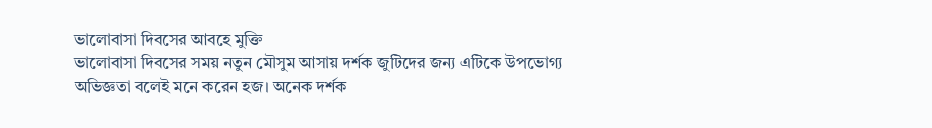ভালোবাসা দিবসের আবহে মুক্তি
ভালোবাসা দিবসের সময় নতুন মৌসুম আসায় দর্শক জুটিদের জন্য এটিকে উপভোগ্য অভিজ্ঞতা বলেই মনে করেন হজ। অনেক দর্শক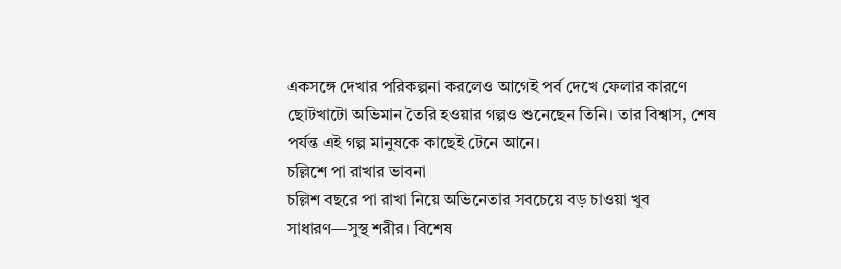একসঙ্গে দেখার পরিকল্পনা করলেও আগেই পর্ব দেখে ফেলার কারণে ছোটখাটো অভিমান তৈরি হওয়ার গল্পও শুনেছেন তিনি। তার বিশ্বাস, শেষ পর্যন্ত এই গল্প মানুষকে কাছেই টেনে আনে।
চল্লিশে পা রাখার ভাবনা
চল্লিশ বছরে পা রাখা নিয়ে অভিনেতার সবচেয়ে বড় চাওয়া খুব সাধারণ—সুস্থ শরীর। বিশেষ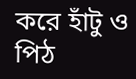করে হাঁটু ও পিঠ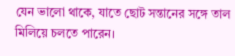যেন ভালো থাকে, যাতে ছোট সন্তানের সঙ্গে তাল মিলিয়ে চলতে পারেন।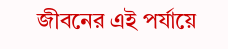জীবনের এই পর্যায়ে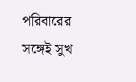পরিবারের সঙ্গেই সুখ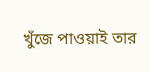খুঁজে পাওয়াই তার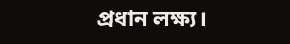প্রধান লক্ষ্য।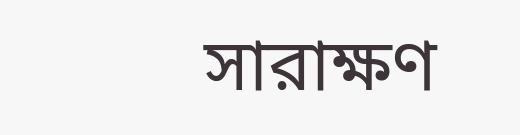সারাক্ষণ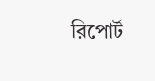রিপোর্ট